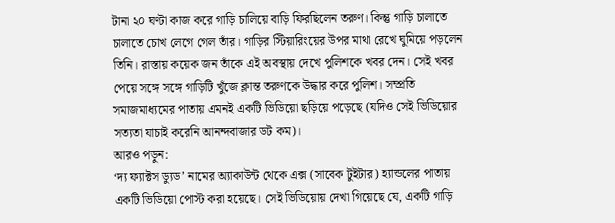টানা ২০ ঘণ্টা কাজ করে গাড়ি চালিয়ে বাড়ি ফিরছিলেন তরুণ। কিন্তু গাড়ি চালাতে চালাতে চোখ লেগে গেল তাঁর। গাড়ির স্টিয়ারিংয়ের উপর মাথা রেখে ঘুমিয়ে পড়লেন তিনি। রাস্তায় কয়েক জন তাঁকে এই অবস্থায় দেখে পুলিশকে খবর দেন। সেই খবর পেয়ে সঙ্গে সঙ্গে গাড়িটি খুঁজে ক্লান্ত তরুণকে উদ্ধার করে পুলিশ। সম্প্রতি সমাজমাধ্যমের পাতায় এমনই একটি ভিডিয়ো ছড়িয়ে পড়েছে (যদিও সেই ভিডিয়োর সত্যতা যাচাই করেনি আনন্দবাজার ডট কম)।
আরও পড়ুন:
‘দ্য ফ্যাক্টস ড্যুড’ নামের অ্যাকাউন্ট থেকে এক্স (সাবেক টুইটার) হ্যান্ডলের পাতায় একটি ভিডিয়ো পোস্ট করা হয়েছে। সেই ভিডিয়োয় দেখা গিয়েছে যে, একটি গাড়ি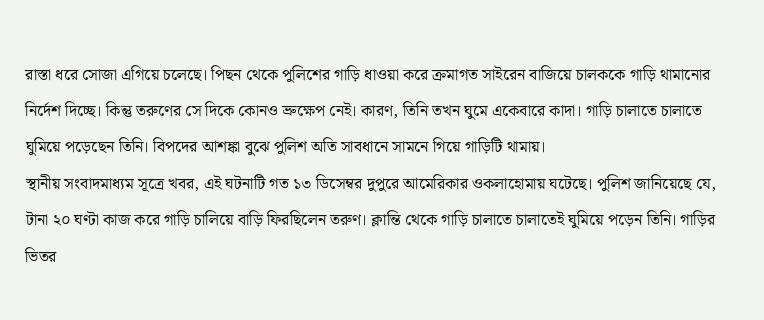রাস্তা ধরে সোজা এগিয়ে চলেছে। পিছন থেকে পুলিশের গাড়ি ধাওয়া করে ক্রমাগত সাইরেন বাজিয়ে চালককে গাড়ি থামানোর নির্দেশ দিচ্ছে। কিন্তু তরুণের সে দিকে কোনও ভ্রুক্ষেপ নেই। কারণ, তিনি তখন ঘুমে একেবারে কাদা। গাড়ি চালাতে চালাতে ঘুমিয়ে পড়েছেন তিনি। বিপদের আশঙ্কা বুঝে পুলিশ অতি সাবধানে সামনে গিয়ে গাড়িটি থামায়।
স্থানীয় সংবাদমাধ্যম সূত্রে খবর, এই ঘটনাটি গত ১৩ ডিসেম্বর দুপুরে আমেরিকার ওকলাহোমায় ঘটেছে। পুলিশ জানিয়েছে যে, টানা ২০ ঘণ্টা কাজ করে গাড়ি চালিয়ে বাড়ি ফিরছিলেন তরুণ। ক্লান্তি থেকে গাড়ি চালাতে চালাতেই ঘুমিয়ে পড়েন তিনি। গাড়ির ভিতর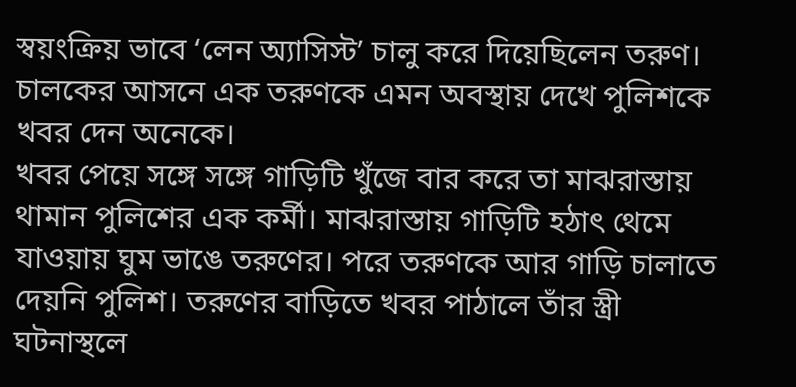স্বয়ংক্রিয় ভাবে ‘লেন অ্যাসিস্ট’ চালু করে দিয়েছিলেন তরুণ। চালকের আসনে এক তরুণকে এমন অবস্থায় দেখে পুলিশকে খবর দেন অনেকে।
খবর পেয়ে সঙ্গে সঙ্গে গাড়িটি খুঁজে বার করে তা মাঝরাস্তায় থামান পুলিশের এক কর্মী। মাঝরাস্তায় গাড়িটি হঠাৎ থেমে যাওয়ায় ঘুম ভাঙে তরুণের। পরে তরুণকে আর গাড়ি চালাতে দেয়নি পুলিশ। তরুণের বাড়িতে খবর পাঠালে তাঁর স্ত্রী ঘটনাস্থলে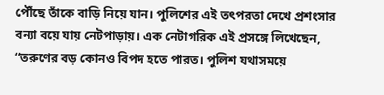পৌঁছে তাঁকে বাড়ি নিয়ে যান। পুলিশের এই তৎপরতা দেখে প্রশংসার বন্যা বয়ে যায় নেটপাড়ায়। এক নেটাগরিক এই প্রসঙ্গে লিখেছেন, ‘‘তরুণের বড় কোনও বিপদ হতে পারত। পুলিশ যথাসময়ে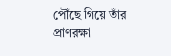পৌঁছে গিয়ে তাঁর প্রাণরক্ষা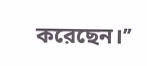করেছেন।’’